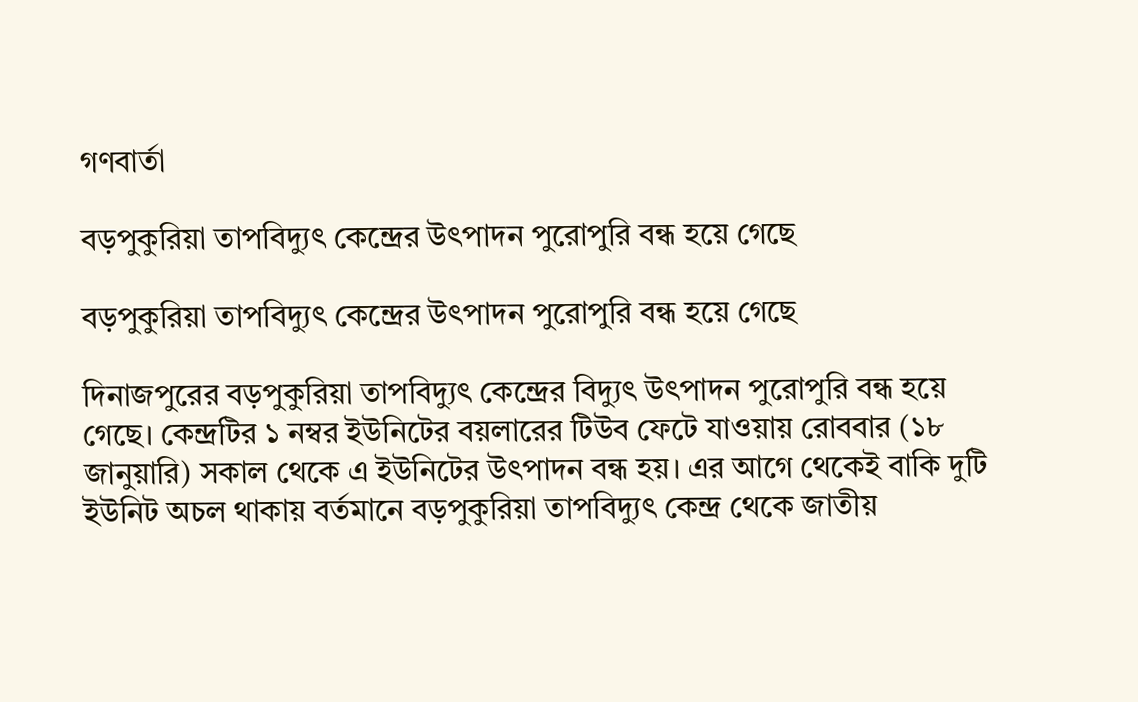গণবার্তা

বড়পুকুরিয়া তাপবিদ্যুৎ কেন্দ্রের উৎপাদন পুরোপুরি বন্ধ হয়ে গেছে

বড়পুকুরিয়া তাপবিদ্যুৎ কেন্দ্রের উৎপাদন পুরোপুরি বন্ধ হয়ে গেছে

দিনাজপুরের বড়পুকুরিয়া তাপবিদ্যুৎ কেন্দ্রের বিদ্যুৎ উৎপাদন পুরোপুরি বন্ধ হয়ে গেছে। কেন্দ্রটির ১ নম্বর ইউনিটের বয়লারের টিউব ফেটে যাওয়ায় রোববার (১৮ জানুয়ারি) সকাল থেকে এ ইউনিটের উৎপাদন বন্ধ হয়। এর আগে থেকেই বাকি দুটি ইউনিট অচল থাকায় বর্তমানে বড়পুকুরিয়া তাপবিদ্যুৎ কেন্দ্র থেকে জাতীয়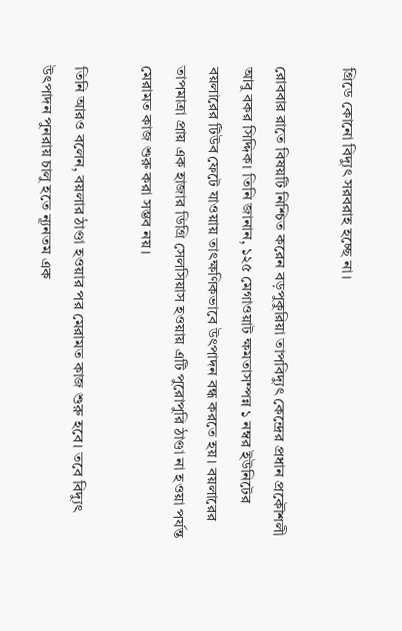গ্রিডে কোনো বিদ্যুৎ সরবরাহ হচ্ছে না।

রোববার রাতে বিষয়টি নিশ্চিত করেন বড়পুকুরিয়া তাপবিদ্যুৎ কেন্দ্রের প্রধান প্রকৌশলী আবু বকর সিদ্দিক। তিনি জানান, ১২৫ মেগাওয়াট ক্ষমতাসম্পন্ন ১ নম্বর ইউনিটের বয়লারের টিউব ফেটে যাওয়ায় তাৎক্ষণিকভাবে উৎপাদন বন্ধ করতে হয়। বয়লারের তাপমাত্রা প্রায় এক হাজার ডিগ্রি সেলসিয়াস হওয়ায় এটি পুরোপুরি ঠাণ্ডা না হওয়া পর্যন্ত মেরামত কাজ শুরু করা সম্ভব নয়।

তিনি আরও বলেন, বয়লার ঠাণ্ডা হওয়ার পর মেরামত কাজ শুরু হবে। তবে বিদ্যুৎ উৎপাদন পুনরায় চালু হতে ন্যূনতম এক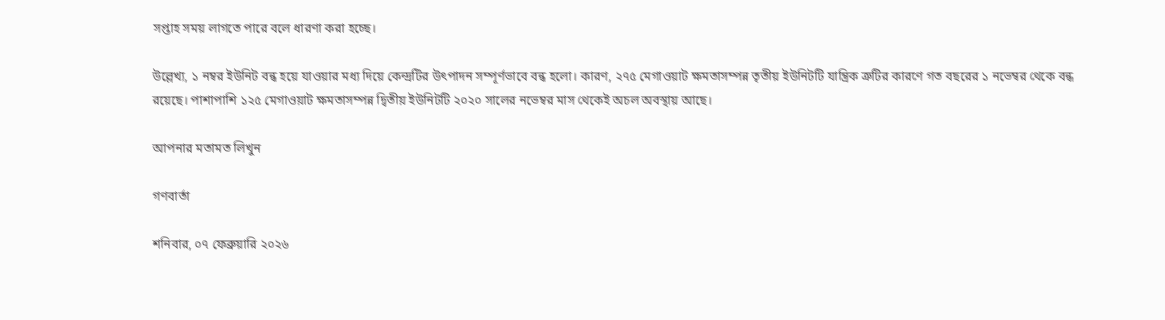সপ্তাহ সময় লাগতে পারে বলে ধারণা করা হচ্ছে।

উল্লেখ্য, ১ নম্বর ইউনিট বন্ধ হয়ে যাওয়ার মধ্য দিয়ে কেন্দ্রটির উৎপাদন সম্পূর্ণভাবে বন্ধ হলো। কারণ, ২৭৫ মেগাওয়াট ক্ষমতাসম্পন্ন তৃতীয় ইউনিটটি যান্ত্রিক ত্রুটির কারণে গত বছরের ১ নভেম্বর থেকে বন্ধ রয়েছে। পাশাপাশি ১২৫ মেগাওয়াট ক্ষমতাসম্পন্ন দ্বিতীয় ইউনিটটি ২০২০ সালের নভেম্বর মাস থেকেই অচল অবস্থায় আছে।

আপনার মতামত লিখুন

গণবার্তা

শনিবার, ০৭ ফেব্রুয়ারি ২০২৬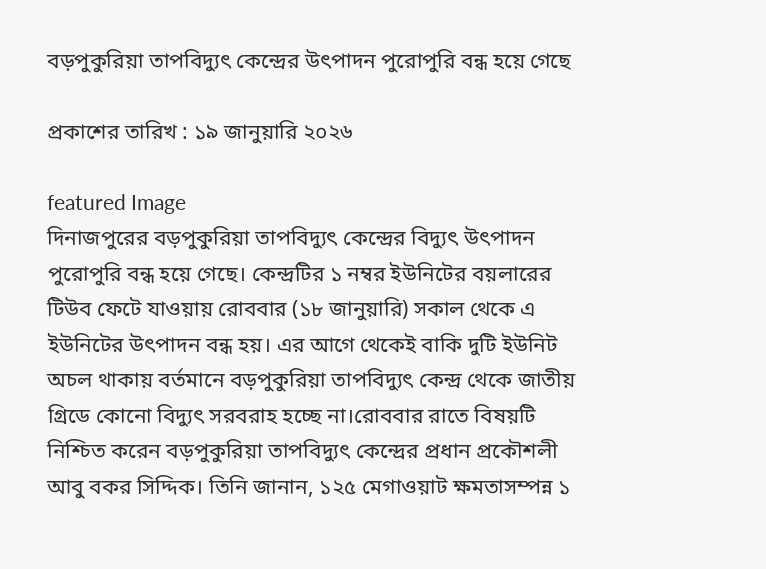বড়পুকুরিয়া তাপবিদ্যুৎ কেন্দ্রের উৎপাদন পুরোপুরি বন্ধ হয়ে গেছে

প্রকাশের তারিখ : ১৯ জানুয়ারি ২০২৬

featured Image
দিনাজপুরের বড়পুকুরিয়া তাপবিদ্যুৎ কেন্দ্রের বিদ্যুৎ উৎপাদন পুরোপুরি বন্ধ হয়ে গেছে। কেন্দ্রটির ১ নম্বর ইউনিটের বয়লারের টিউব ফেটে যাওয়ায় রোববার (১৮ জানুয়ারি) সকাল থেকে এ ইউনিটের উৎপাদন বন্ধ হয়। এর আগে থেকেই বাকি দুটি ইউনিট অচল থাকায় বর্তমানে বড়পুকুরিয়া তাপবিদ্যুৎ কেন্দ্র থেকে জাতীয় গ্রিডে কোনো বিদ্যুৎ সরবরাহ হচ্ছে না।রোববার রাতে বিষয়টি নিশ্চিত করেন বড়পুকুরিয়া তাপবিদ্যুৎ কেন্দ্রের প্রধান প্রকৌশলী আবু বকর সিদ্দিক। তিনি জানান, ১২৫ মেগাওয়াট ক্ষমতাসম্পন্ন ১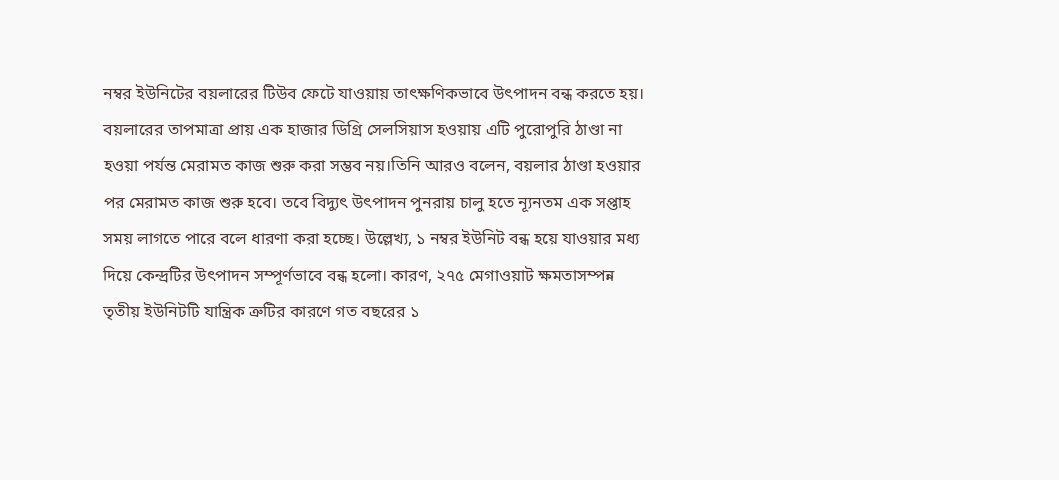নম্বর ইউনিটের বয়লারের টিউব ফেটে যাওয়ায় তাৎক্ষণিকভাবে উৎপাদন বন্ধ করতে হয়। বয়লারের তাপমাত্রা প্রায় এক হাজার ডিগ্রি সেলসিয়াস হওয়ায় এটি পুরোপুরি ঠাণ্ডা না হওয়া পর্যন্ত মেরামত কাজ শুরু করা সম্ভব নয়।তিনি আরও বলেন, বয়লার ঠাণ্ডা হওয়ার পর মেরামত কাজ শুরু হবে। তবে বিদ্যুৎ উৎপাদন পুনরায় চালু হতে ন্যূনতম এক সপ্তাহ সময় লাগতে পারে বলে ধারণা করা হচ্ছে। উল্লেখ্য, ১ নম্বর ইউনিট বন্ধ হয়ে যাওয়ার মধ্য দিয়ে কেন্দ্রটির উৎপাদন সম্পূর্ণভাবে বন্ধ হলো। কারণ, ২৭৫ মেগাওয়াট ক্ষমতাসম্পন্ন তৃতীয় ইউনিটটি যান্ত্রিক ত্রুটির কারণে গত বছরের ১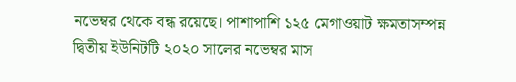নভেম্বর থেকে বন্ধ রয়েছে। পাশাপাশি ১২৫ মেগাওয়াট ক্ষমতাসম্পন্ন দ্বিতীয় ইউনিটটি ২০২০ সালের নভেম্বর মাস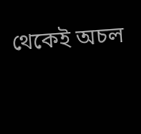থেকেই অচল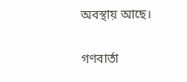অবস্থায় আছে।

গণবার্তা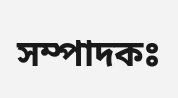সম্পাদকঃ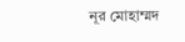নূর মোহাম্মদ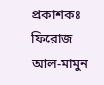প্রকাশকঃ ফিরোজ আল-মামুন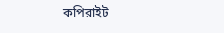কপিরাইট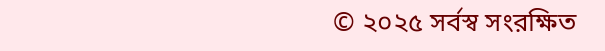© ২০২৫ সর্বস্ব সংরক্ষিত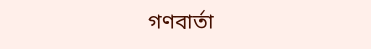গণবার্তা